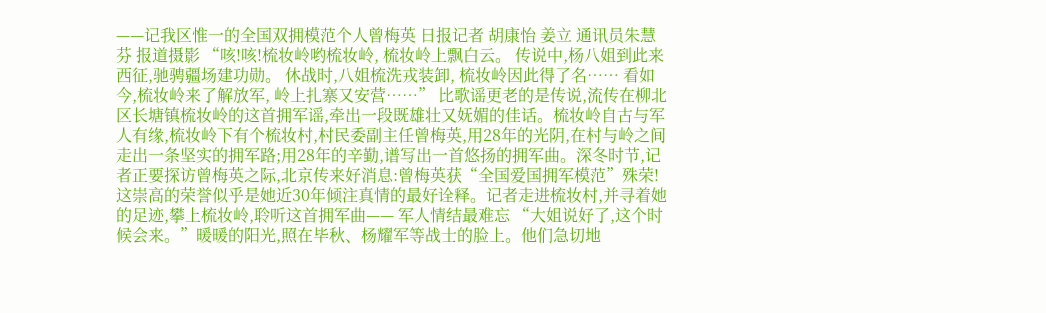——记我区惟一的全国双拥模范个人曾梅英 日报记者 胡康怡 姜立 通讯员朱慧芬 报道摄影 “咳!咳!梳妆岭哟梳妆岭, 梳妆岭上飘白云。 传说中,杨八姐到此来西征,驰骋疆场建功勋。 休战时,八姐梳洗戎装卸, 梳妆岭因此得了名…… 看如今,梳妆岭来了解放军, 岭上扎寨又安营……” 比歌谣更老的是传说,流传在柳北区长塘镇梳妆岭的这首拥军谣,牵出一段既雄壮又妩媚的佳话。梳妆岭自古与军人有缘,梳妆岭下有个梳妆村,村民委副主任曾梅英,用28年的光阴,在村与岭之间走出一条坚实的拥军路;用28年的辛勤,谱写出一首悠扬的拥军曲。深冬时节,记者正要探访曾梅英之际,北京传来好消息:曾梅英获“全国爱国拥军模范”殊荣!这崇高的荣誉似乎是她近30年倾注真情的最好诠释。记者走进梳妆村,并寻着她的足迹,攀上梳妆岭,聆听这首拥军曲—— 军人情结最难忘 “大姐说好了,这个时候会来。”暖暖的阳光,照在毕秋、杨耀军等战士的脸上。他们急切地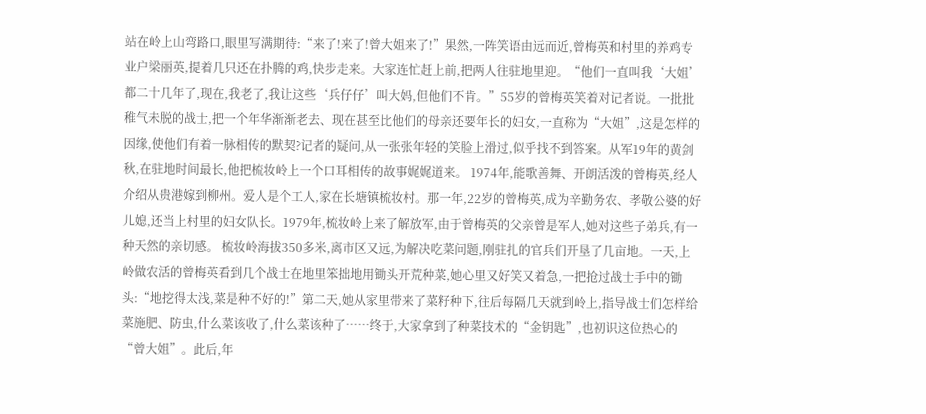站在岭上山弯路口,眼里写满期待:“来了!来了!曾大姐来了!”果然,一阵笑语由远而近,曾梅英和村里的养鸡专业户梁丽英,提着几只还在扑腾的鸡,快步走来。大家连忙赶上前,把两人往驻地里迎。“他们一直叫我‘大姐’都二十几年了,现在,我老了,我让这些‘兵仔仔’叫大妈,但他们不肯。”55岁的曾梅英笑着对记者说。一批批稚气未脱的战士,把一个年华渐渐老去、现在甚至比他们的母亲还要年长的妇女,一直称为“大姐”,这是怎样的因缘,使他们有着一脉相传的默契?记者的疑问,从一张张年轻的笑脸上滑过,似乎找不到答案。从军19年的黄剑秋,在驻地时间最长,他把梳妆岭上一个口耳相传的故事娓娓道来。 1974年,能歌善舞、开朗活泼的曾梅英,经人介绍从贵港嫁到柳州。爱人是个工人,家在长塘镇梳妆村。那一年,22岁的曾梅英,成为辛勤务农、孝敬公婆的好儿媳,还当上村里的妇女队长。1979年,梳妆岭上来了解放军,由于曾梅英的父亲曾是军人,她对这些子弟兵,有一种天然的亲切感。 梳妆岭海拔350多米,离市区又远,为解决吃菜问题,刚驻扎的官兵们开垦了几亩地。一天,上岭做农活的曾梅英看到几个战士在地里笨拙地用锄头开荒种菜,她心里又好笑又着急,一把抢过战士手中的锄头:“地挖得太浅,菜是种不好的!”第二天,她从家里带来了菜籽种下,往后每隔几天就到岭上,指导战士们怎样给菜施肥、防虫,什么菜该收了,什么菜该种了……终于,大家拿到了种菜技术的“金钥匙”,也初识这位热心的“曾大姐”。此后,年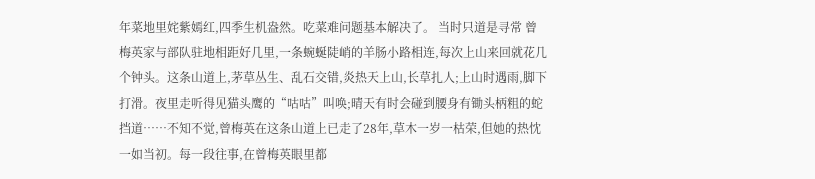年菜地里姹紫嫣红,四季生机盎然。吃菜难问题基本解决了。 当时只道是寻常 曾梅英家与部队驻地相距好几里,一条蜿蜒陡峭的羊肠小路相连,每次上山来回就花几个钟头。这条山道上,茅草丛生、乱石交错,炎热天上山,长草扎人;上山时遇雨,脚下打滑。夜里走听得见猫头鹰的“咕咕”叫唤;晴天有时会碰到腰身有锄头柄粗的蛇挡道……不知不觉,曾梅英在这条山道上已走了28年,草木一岁一枯荣,但她的热忱一如当初。每一段往事,在曾梅英眼里都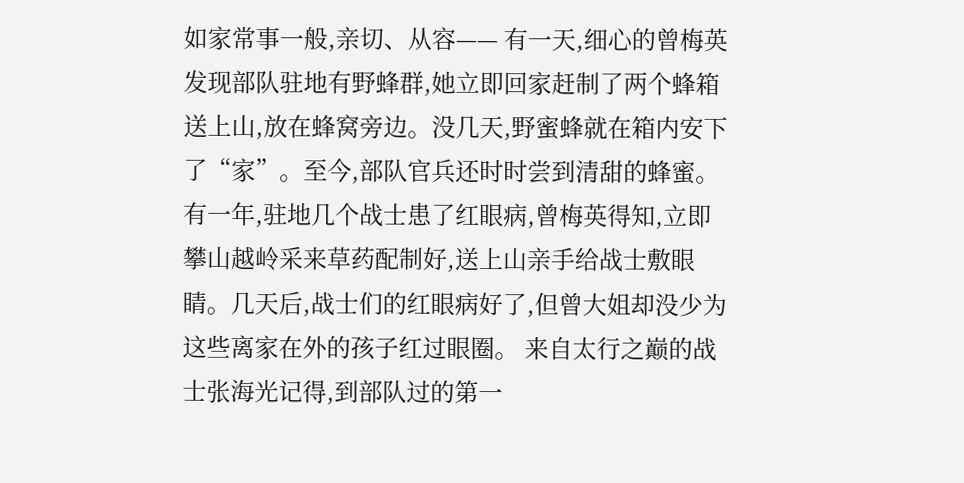如家常事一般,亲切、从容—— 有一天,细心的曾梅英发现部队驻地有野蜂群,她立即回家赶制了两个蜂箱送上山,放在蜂窝旁边。没几天,野蜜蜂就在箱内安下了“家”。至今,部队官兵还时时尝到清甜的蜂蜜。 有一年,驻地几个战士患了红眼病,曾梅英得知,立即攀山越岭采来草药配制好,送上山亲手给战士敷眼睛。几天后,战士们的红眼病好了,但曾大姐却没少为这些离家在外的孩子红过眼圈。 来自太行之巅的战士张海光记得,到部队过的第一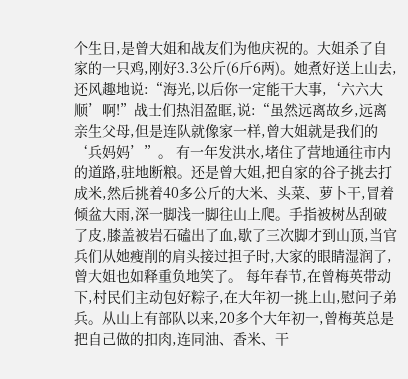个生日,是曾大姐和战友们为他庆祝的。大姐杀了自家的一只鸡,刚好3.3公斤(6斤6两)。她煮好送上山去,还风趣地说:“海光,以后你一定能干大事,‘六六大顺’啊!”战士们热泪盈眶,说:“虽然远离故乡,远离亲生父母,但是连队就像家一样,曾大姐就是我们的‘兵妈妈’”。 有一年发洪水,堵住了营地通往市内的道路,驻地断粮。还是曾大姐,把自家的谷子挑去打成米,然后挑着40多公斤的大米、头菜、萝卜干,冒着倾盆大雨,深一脚浅一脚往山上爬。手指被树丛刮破了皮,膝盖被岩石磕出了血,歇了三次脚才到山顶,当官兵们从她瘦削的肩头接过担子时,大家的眼睛湿润了,曾大姐也如释重负地笑了。 每年春节,在曾梅英带动下,村民们主动包好粽子,在大年初一挑上山,慰问子弟兵。从山上有部队以来,20多个大年初一,曾梅英总是把自己做的扣肉,连同油、香米、干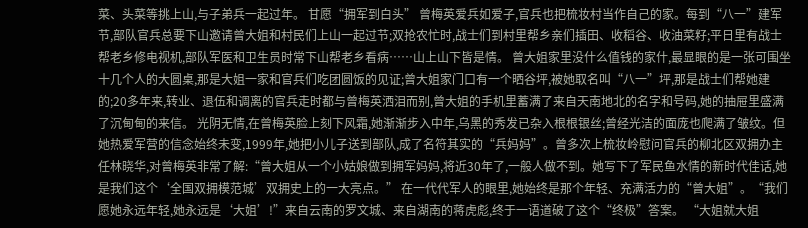菜、头菜等挑上山,与子弟兵一起过年。 甘愿“拥军到白头” 曾梅英爱兵如爱子,官兵也把梳妆村当作自己的家。每到“八一”建军节,部队官兵总要下山邀请曾大姐和村民们上山一起过节;双抢农忙时,战士们到村里帮乡亲们插田、收稻谷、收油菜籽;平日里有战士帮老乡修电视机,部队军医和卫生员时常下山帮老乡看病……山上山下皆是情。 曾大姐家里没什么值钱的家什,最显眼的是一张可围坐十几个人的大圆桌,那是大姐一家和官兵们吃团圆饭的见证;曾大姐家门口有一个晒谷坪,被她取名叫“八一”坪,那是战士们帮她建的;20多年来,转业、退伍和调离的官兵走时都与曾梅英洒泪而别,曾大姐的手机里蓄满了来自天南地北的名字和号码,她的抽屉里盛满了沉甸甸的来信。 光阴无情,在曾梅英脸上刻下风霜,她渐渐步入中年,乌黑的秀发已杂入根根银丝;曾经光洁的面庞也爬满了皱纹。但她热爱军营的信念始终未变,1999年,她把小儿子送到部队,成了名符其实的“兵妈妈”。曾多次上梳妆岭慰问官兵的柳北区双拥办主任林晓华,对曾梅英非常了解:“曾大姐从一个小姑娘做到拥军妈妈,将近30年了,一般人做不到。她写下了军民鱼水情的新时代佳话,她是我们这个‘全国双拥模范城’双拥史上的一大亮点。” 在一代代军人的眼里,她始终是那个年轻、充满活力的“曾大姐”。“我们愿她永远年轻,她永远是‘大姐’!”来自云南的罗文城、来自湖南的蒋虎彪,终于一语道破了这个“终极”答案。 “大姐就大姐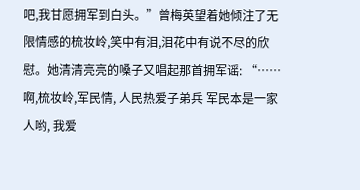吧,我甘愿拥军到白头。”曾梅英望着她倾注了无限情感的梳妆岭,笑中有泪,泪花中有说不尽的欣慰。她清清亮亮的嗓子又唱起那首拥军谣: “……啊,梳妆岭,军民情, 人民热爱子弟兵 军民本是一家人哟, 我爱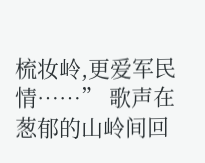梳妆岭,更爱军民情……” 歌声在葱郁的山岭间回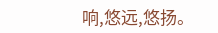响,悠远,悠扬。